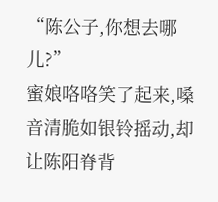“陈公子,你想去哪儿?”
蜜娘咯咯笑了起来,嗓音清脆如银铃摇动,却让陈阳脊背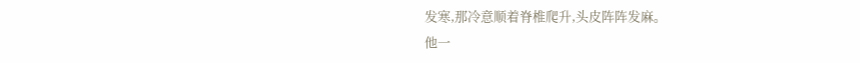发寒,那冷意顺着脊椎爬升,头皮阵阵发麻。
他一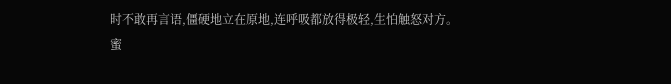时不敢再言语,僵硬地立在原地,连呼吸都放得极轻,生怕触怒对方。
蜜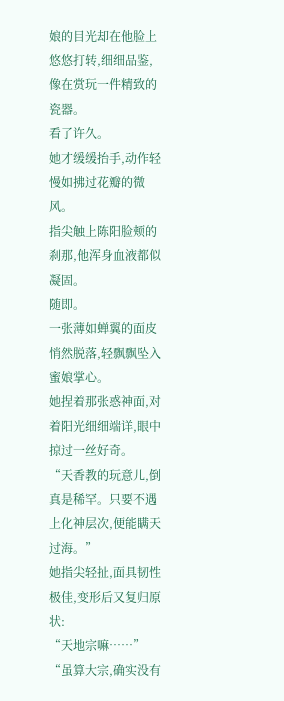娘的目光却在他脸上悠悠打转,细细品鉴,像在赏玩一件精致的瓷器。
看了许久。
她才缓缓抬手,动作轻慢如拂过花瓣的微风。
指尖触上陈阳脸颊的刹那,他浑身血液都似凝固。
随即。
一张薄如蝉翼的面皮悄然脱落,轻飘飘坠入蜜娘掌心。
她捏着那张惑神面,对着阳光细细端详,眼中掠过一丝好奇。
“天香教的玩意儿,倒真是稀罕。只要不遇上化神层次,便能瞒天过海。”
她指尖轻扯,面具韧性极佳,变形后又复归原状:
“天地宗嘛……”
“虽算大宗,确实没有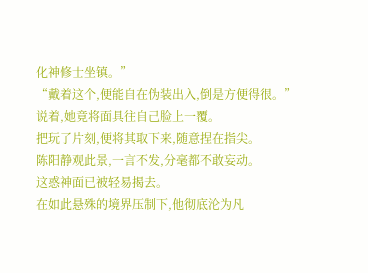化神修士坐镇。”
“戴着这个,便能自在伪装出入,倒是方便得很。”
说着,她竟将面具往自己脸上一覆。
把玩了片刻,便将其取下来,随意捏在指尖。
陈阳静观此景,一言不发,分毫都不敢妄动。
这惑神面已被轻易揭去。
在如此悬殊的境界压制下,他彻底沦为凡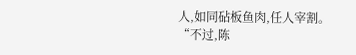人,如同砧板鱼肉,任人宰割。
“不过,陈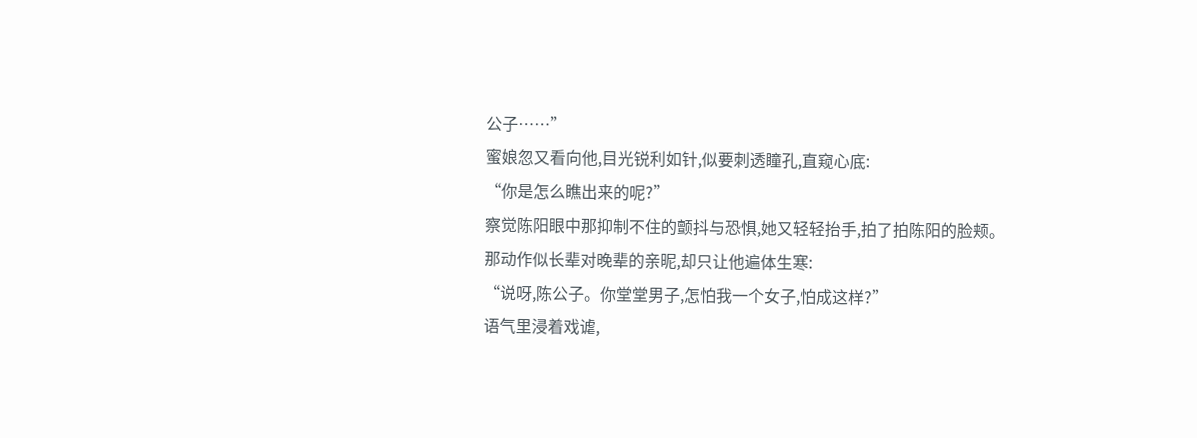公子……”
蜜娘忽又看向他,目光锐利如针,似要刺透瞳孔,直窥心底:
“你是怎么瞧出来的呢?”
察觉陈阳眼中那抑制不住的颤抖与恐惧,她又轻轻抬手,拍了拍陈阳的脸颊。
那动作似长辈对晚辈的亲昵,却只让他遍体生寒:
“说呀,陈公子。你堂堂男子,怎怕我一个女子,怕成这样?”
语气里浸着戏谑,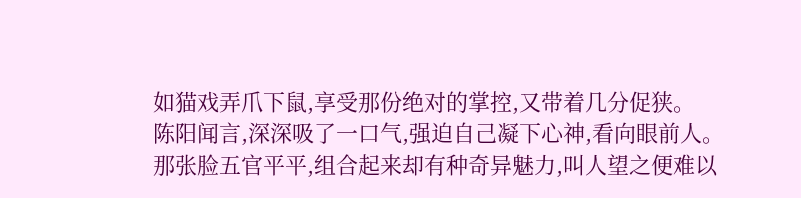如猫戏弄爪下鼠,享受那份绝对的掌控,又带着几分促狭。
陈阳闻言,深深吸了一口气,强迫自己凝下心神,看向眼前人。
那张脸五官平平,组合起来却有种奇异魅力,叫人望之便难以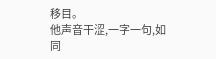移目。
他声音干涩,一字一句,如同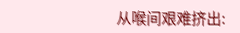从喉间艰难挤出: